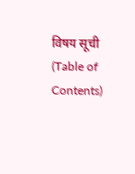विषय सूची (Table of Contents)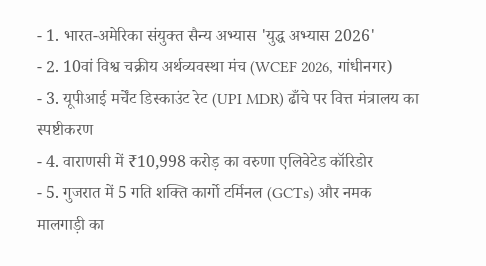- 1. भारत-अमेरिका संयुक्त सैन्य अभ्यास 'युद्ध अभ्यास 2026'
- 2. 10वां विश्व चक्रीय अर्थव्यवस्था मंच (WCEF 2026, गांधीनगर)
- 3. यूपीआई मर्चेंट डिस्काउंट रेट (UPI MDR) ढाँचे पर वित्त मंत्रालय का स्पष्टीकरण
- 4. वाराणसी में ₹10,998 करोड़ का वरुणा एलिवेटेड कॉरिडोर
- 5. गुजरात में 5 गति शक्ति कार्गो टर्मिनल (GCTs) और नमक मालगाड़ी का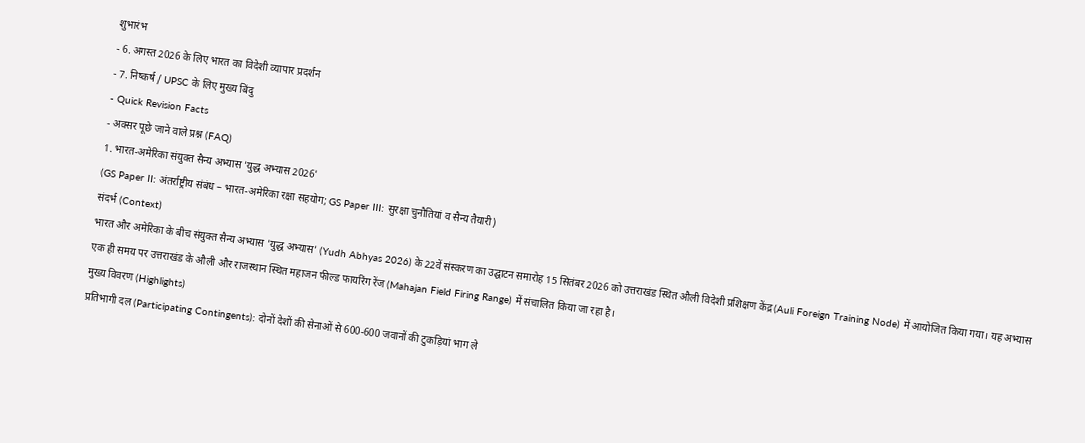शुभारंभ
- 6. अगस्त 2026 के लिए भारत का विदेशी व्यापार प्रदर्शन
- 7. निष्कर्ष / UPSC के लिए मुख्य बिंदु
- Quick Revision Facts
- अक्सर पूछे जाने वाले प्रश्न (FAQ)
1. भारत-अमेरिका संयुक्त सैन्य अभ्यास 'युद्ध अभ्यास 2026'
(GS Paper II: अंतर्राष्ट्रीय संबंध – भारत-अमेरिका रक्षा सहयोग; GS Paper III: सुरक्षा चुनौतियां व सैन्य तैयारी)
संदर्भ (Context)
भारत और अमेरिका के बीच संयुक्त सैन्य अभ्यास 'युद्ध अभ्यास' (Yudh Abhyas 2026) के 22वें संस्करण का उद्घाटन समारोह 15 सितंबर 2026 को उत्तराखंड स्थित औली विदेशी प्रशिक्षण केंद्र (Auli Foreign Training Node) में आयोजित किया गया। यह अभ्यास एक ही समय पर उत्तराखंड के औली और राजस्थान स्थित महाजन फील्ड फायरिंग रेंज (Mahajan Field Firing Range) में संचालित किया जा रहा है।
मुख्य विवरण (Highlights)
प्रतिभागी दल (Participating Contingents): दोनों देशों की सेनाओं से 600-600 जवानों की टुकड़ियां भाग ले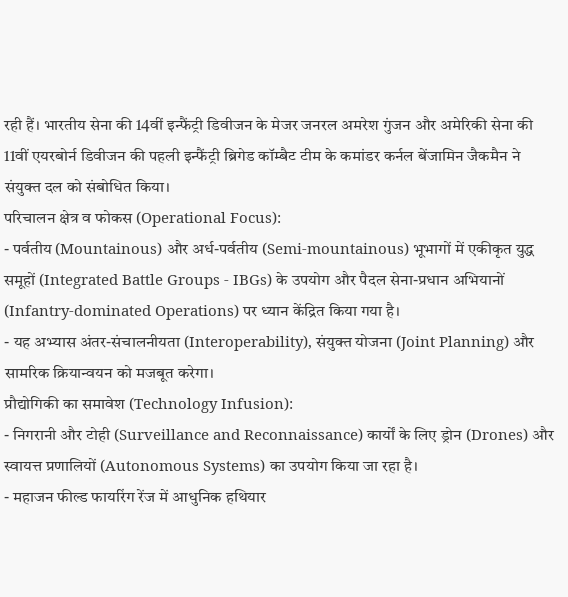रही हैं। भारतीय सेना की 14वीं इन्फैंट्री डिवीजन के मेजर जनरल अमरेश गुंजन और अमेरिकी सेना की 11वीं एयरबोर्न डिवीजन की पहली इन्फैंट्री ब्रिगेड कॉम्बैट टीम के कमांडर कर्नल बेंजामिन जैकमैन ने संयुक्त दल को संबोधित किया।
परिचालन क्षेत्र व फोकस (Operational Focus):
- पर्वतीय (Mountainous) और अर्ध-पर्वतीय (Semi-mountainous) भूभागों में एकीकृत युद्ध समूहों (Integrated Battle Groups - IBGs) के उपयोग और पैदल सेना-प्रधान अभियानों (Infantry-dominated Operations) पर ध्यान केंद्रित किया गया है।
- यह अभ्यास अंतर-संचालनीयता (Interoperability), संयुक्त योजना (Joint Planning) और सामरिक क्रियान्वयन को मजबूत करेगा।
प्रौद्योगिकी का समावेश (Technology Infusion):
- निगरानी और टोही (Surveillance and Reconnaissance) कार्यों के लिए ड्रोन (Drones) और स्वायत्त प्रणालियों (Autonomous Systems) का उपयोग किया जा रहा है।
- महाजन फील्ड फायरिंग रेंज में आधुनिक हथियार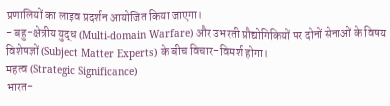प्रणालियों का लाइव प्रदर्शन आयोजित किया जाएगा।
- बहु-क्षेत्रीय युद्ध (Multi-domain Warfare) और उभरती प्रौद्योगिकियों पर दोनों सेनाओं के विषय विशेषज्ञों (Subject Matter Experts) के बीच विचार-विमर्श होगा।
महत्व (Strategic Significance)
भारत-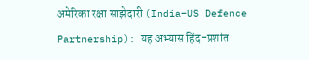अमेरिका रक्षा साझेदारी (India–US Defence Partnership): यह अभ्यास हिंद-प्रशांत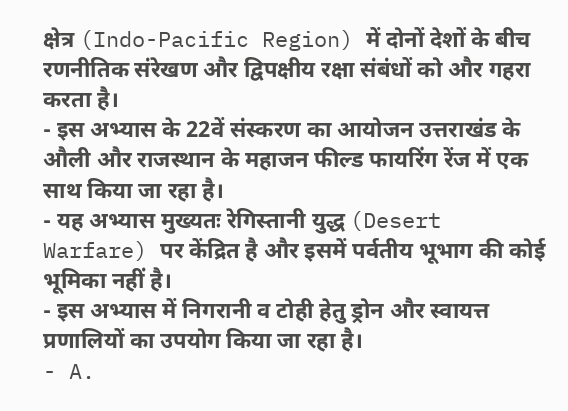क्षेत्र (Indo-Pacific Region) में दोनों देशों के बीच रणनीतिक संरेखण और द्विपक्षीय रक्षा संबंधों को और गहरा करता है।
- इस अभ्यास के 22वें संस्करण का आयोजन उत्तराखंड के औली और राजस्थान के महाजन फील्ड फायरिंग रेंज में एक साथ किया जा रहा है।
- यह अभ्यास मुख्यतः रेगिस्तानी युद्ध (Desert Warfare) पर केंद्रित है और इसमें पर्वतीय भूभाग की कोई भूमिका नहीं है।
- इस अभ्यास में निगरानी व टोही हेतु ड्रोन और स्वायत्त प्रणालियों का उपयोग किया जा रहा है।
- A.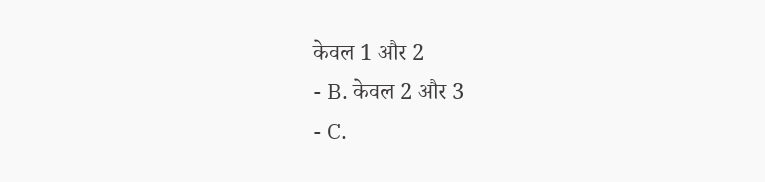केवल 1 और 2
- B. केवल 2 और 3
- C.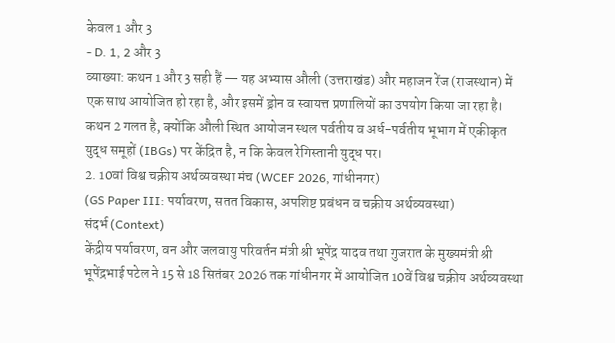केवल 1 और 3
- D. 1, 2 और 3
व्याख्या: कथन 1 और 3 सही हैं — यह अभ्यास औली (उत्तराखंड) और महाजन रेंज (राजस्थान) में एक साथ आयोजित हो रहा है, और इसमें ड्रोन व स्वायत्त प्रणालियों का उपयोग किया जा रहा है। कथन 2 गलत है, क्योंकि औली स्थित आयोजन स्थल पर्वतीय व अर्ध-पर्वतीय भूभाग में एकीकृत युद्ध समूहों (IBGs) पर केंद्रित है, न कि केवल रेगिस्तानी युद्ध पर।
2. 10वां विश्व चक्रीय अर्थव्यवस्था मंच (WCEF 2026, गांधीनगर)
(GS Paper III: पर्यावरण, सतत विकास, अपशिष्ट प्रबंधन व चक्रीय अर्थव्यवस्था)
संदर्भ (Context)
केंद्रीय पर्यावरण, वन और जलवायु परिवर्तन मंत्री श्री भूपेंद्र यादव तथा गुजरात के मुख्यमंत्री श्री भूपेंद्रभाई पटेल ने 15 से 18 सितंबर 2026 तक गांधीनगर में आयोजित 10वें विश्व चक्रीय अर्थव्यवस्था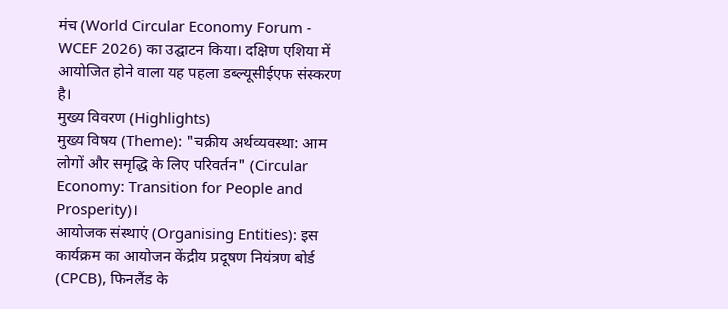मंच (World Circular Economy Forum - WCEF 2026) का उद्घाटन किया। दक्षिण एशिया में आयोजित होने वाला यह पहला डब्ल्यूसीईएफ संस्करण है।
मुख्य विवरण (Highlights)
मुख्य विषय (Theme): "चक्रीय अर्थव्यवस्था: आम लोगों और समृद्धि के लिए परिवर्तन" (Circular Economy: Transition for People and Prosperity)।
आयोजक संस्थाएं (Organising Entities): इस कार्यक्रम का आयोजन केंद्रीय प्रदूषण नियंत्रण बोर्ड (CPCB), फिनलैंड के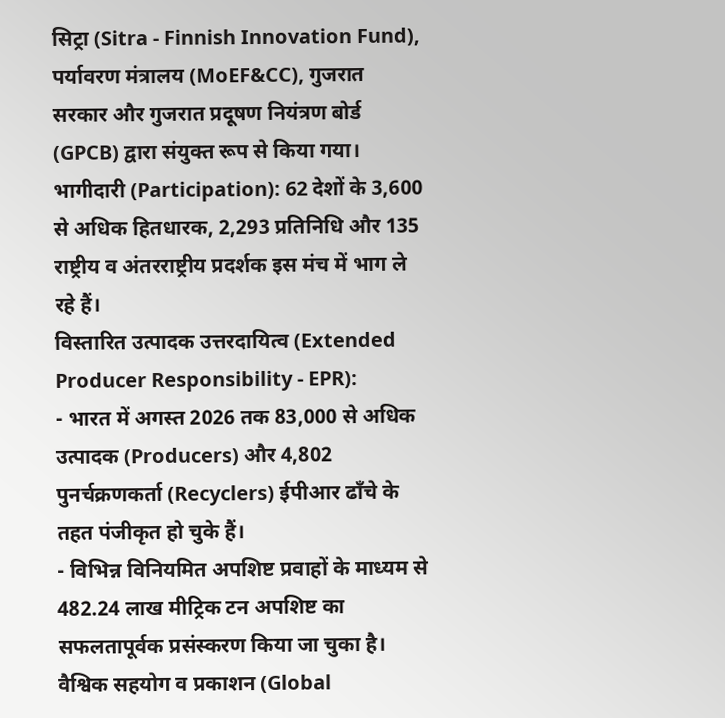सिट्रा (Sitra - Finnish Innovation Fund), पर्यावरण मंत्रालय (MoEF&CC), गुजरात सरकार और गुजरात प्रदूषण नियंत्रण बोर्ड (GPCB) द्वारा संयुक्त रूप से किया गया।
भागीदारी (Participation): 62 देशों के 3,600 से अधिक हितधारक, 2,293 प्रतिनिधि और 135 राष्ट्रीय व अंतरराष्ट्रीय प्रदर्शक इस मंच में भाग ले रहे हैं।
विस्तारित उत्पादक उत्तरदायित्व (Extended Producer Responsibility - EPR):
- भारत में अगस्त 2026 तक 83,000 से अधिक उत्पादक (Producers) और 4,802 पुनर्चक्रणकर्ता (Recyclers) ईपीआर ढाँचे के तहत पंजीकृत हो चुके हैं।
- विभिन्न विनियमित अपशिष्ट प्रवाहों के माध्यम से 482.24 लाख मीट्रिक टन अपशिष्ट का सफलतापूर्वक प्रसंस्करण किया जा चुका है।
वैश्विक सहयोग व प्रकाशन (Global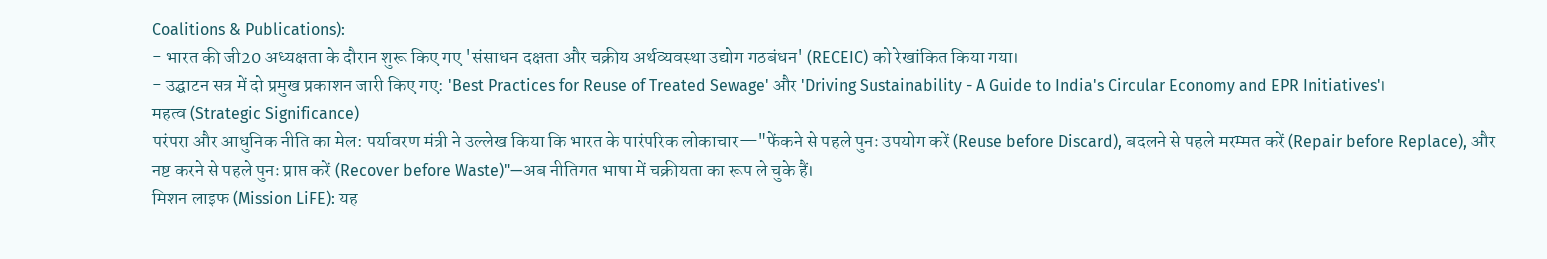Coalitions & Publications):
- भारत की जी20 अध्यक्षता के दौरान शुरू किए गए 'संसाधन दक्षता और चक्रीय अर्थव्यवस्था उद्योग गठबंधन' (RECEIC) को रेखांकित किया गया।
- उद्घाटन सत्र में दो प्रमुख प्रकाशन जारी किए गए: 'Best Practices for Reuse of Treated Sewage' और 'Driving Sustainability - A Guide to India's Circular Economy and EPR Initiatives'।
महत्व (Strategic Significance)
परंपरा और आधुनिक नीति का मेल: पर्यावरण मंत्री ने उल्लेख किया कि भारत के पारंपरिक लोकाचार—"फेंकने से पहले पुनः उपयोग करें (Reuse before Discard), बदलने से पहले मरम्मत करें (Repair before Replace), और नष्ट करने से पहले पुनः प्राप्त करें (Recover before Waste)"—अब नीतिगत भाषा में चक्रीयता का रूप ले चुके हैं।
मिशन लाइफ (Mission LiFE): यह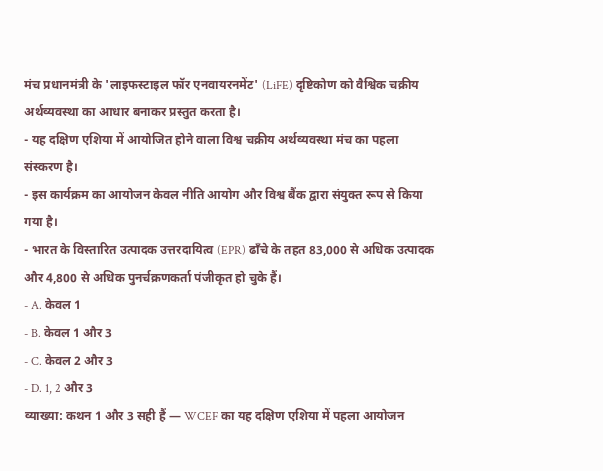मंच प्रधानमंत्री के 'लाइफस्टाइल फॉर एनवायरनमेंट' (LiFE) दृष्टिकोण को वैश्विक चक्रीय अर्थव्यवस्था का आधार बनाकर प्रस्तुत करता है।
- यह दक्षिण एशिया में आयोजित होने वाला विश्व चक्रीय अर्थव्यवस्था मंच का पहला संस्करण है।
- इस कार्यक्रम का आयोजन केवल नीति आयोग और विश्व बैंक द्वारा संयुक्त रूप से किया गया है।
- भारत के विस्तारित उत्पादक उत्तरदायित्व (EPR) ढाँचे के तहत 83,000 से अधिक उत्पादक और 4,800 से अधिक पुनर्चक्रणकर्ता पंजीकृत हो चुके हैं।
- A. केवल 1
- B. केवल 1 और 3
- C. केवल 2 और 3
- D. 1, 2 और 3
व्याख्या: कथन 1 और 3 सही हैं — WCEF का यह दक्षिण एशिया में पहला आयोजन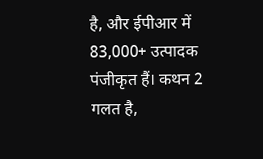है, और ईपीआर में 83,000+ उत्पादक पंजीकृत हैं। कथन 2 गलत है,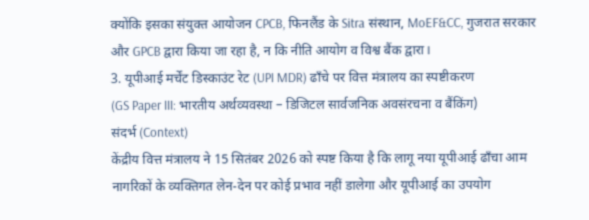क्योंकि इसका संयुक्त आयोजन CPCB, फिनलैंड के Sitra संस्थान, MoEF&CC, गुजरात सरकार और GPCB द्वारा किया जा रहा है, न कि नीति आयोग व विश्व बैंक द्वारा।
3. यूपीआई मर्चेंट डिस्काउंट रेट (UPI MDR) ढाँचे पर वित्त मंत्रालय का स्पष्टीकरण
(GS Paper III: भारतीय अर्थव्यवस्था – डिजिटल सार्वजनिक अवसंरचना व बैंकिंग)
संदर्भ (Context)
केंद्रीय वित्त मंत्रालय ने 15 सितंबर 2026 को स्पष्ट किया है कि लागू नया यूपीआई ढाँचा आम नागरिकों के व्यक्तिगत लेन-देन पर कोई प्रभाव नहीं डालेगा और यूपीआई का उपयोग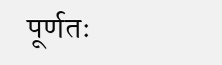पूर्णतः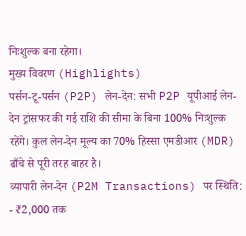निःशुल्क बना रहेगा।
मुख्य विवरण (Highlights)
पर्सन-टू-पर्सन (P2P) लेन-देन: सभी P2P यूपीआई लेन-देन ट्रांसफर की गई राशि की सीमा के बिना 100% निःशुल्क रहेंगे। कुल लेन-देन मूल्य का 70% हिस्सा एमडीआर (MDR) ढाँचे से पूरी तरह बाहर है।
व्यापारी लेन-देन (P2M Transactions) पर स्थिति:
- ₹2,000 तक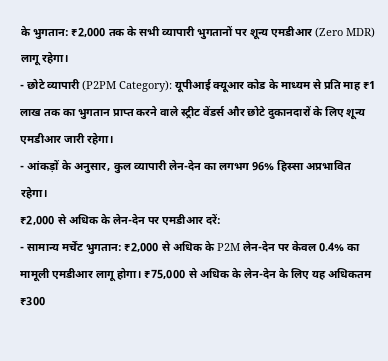के भुगतान: ₹2,000 तक के सभी व्यापारी भुगतानों पर शून्य एमडीआर (Zero MDR) लागू रहेगा।
- छोटे व्यापारी (P2PM Category): यूपीआई क्यूआर कोड के माध्यम से प्रति माह ₹1 लाख तक का भुगतान प्राप्त करने वाले स्ट्रीट वेंडर्स और छोटे दुकानदारों के लिए शून्य एमडीआर जारी रहेगा।
- आंकड़ों के अनुसार, कुल व्यापारी लेन-देन का लगभग 96% हिस्सा अप्रभावित रहेगा।
₹2,000 से अधिक के लेन-देन पर एमडीआर दरें:
- सामान्य मर्चेंट भुगतान: ₹2,000 से अधिक के P2M लेन-देन पर केवल 0.4% का मामूली एमडीआर लागू होगा। ₹75,000 से अधिक के लेन-देन के लिए यह अधिकतम ₹300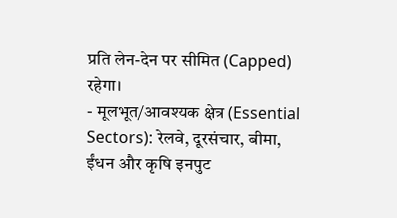प्रति लेन-देन पर सीमित (Capped) रहेगा।
- मूलभूत/आवश्यक क्षेत्र (Essential Sectors): रेलवे, दूरसंचार, बीमा, ईंधन और कृषि इनपुट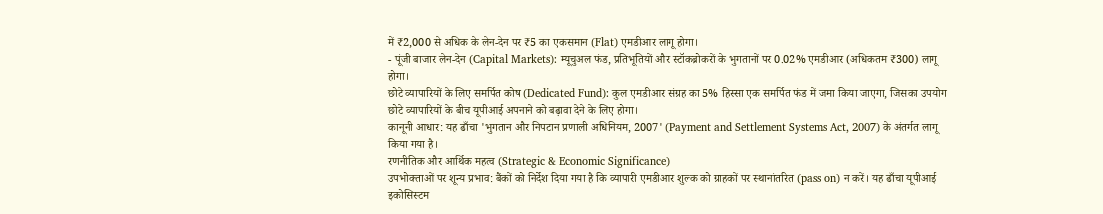में ₹2,000 से अधिक के लेन-देन पर ₹5 का एकसमान (Flat) एमडीआर लागू होगा।
- पूंजी बाजार लेन-देन (Capital Markets): म्यूचुअल फंड, प्रतिभूतियों और स्टॉकब्रोकरों के भुगतानों पर 0.02% एमडीआर (अधिकतम ₹300) लागू होगा।
छोटे व्यापारियों के लिए समर्पित कोष (Dedicated Fund): कुल एमडीआर संग्रह का 5% हिस्सा एक समर्पित फंड में जमा किया जाएगा, जिसका उपयोग छोटे व्यापारियों के बीच यूपीआई अपनाने को बढ़ावा देने के लिए होगा।
कानूनी आधार: यह ढाँचा 'भुगतान और निपटान प्रणाली अधिनियम, 2007' (Payment and Settlement Systems Act, 2007) के अंतर्गत लागू किया गया है।
रणनीतिक और आर्थिक महत्व (Strategic & Economic Significance)
उपभोक्ताओं पर शून्य प्रभाव: बैंकों को निर्देश दिया गया है कि व्यापारी एमडीआर शुल्क को ग्राहकों पर स्थानांतरित (pass on) न करें। यह ढाँचा यूपीआई इकोसिस्टम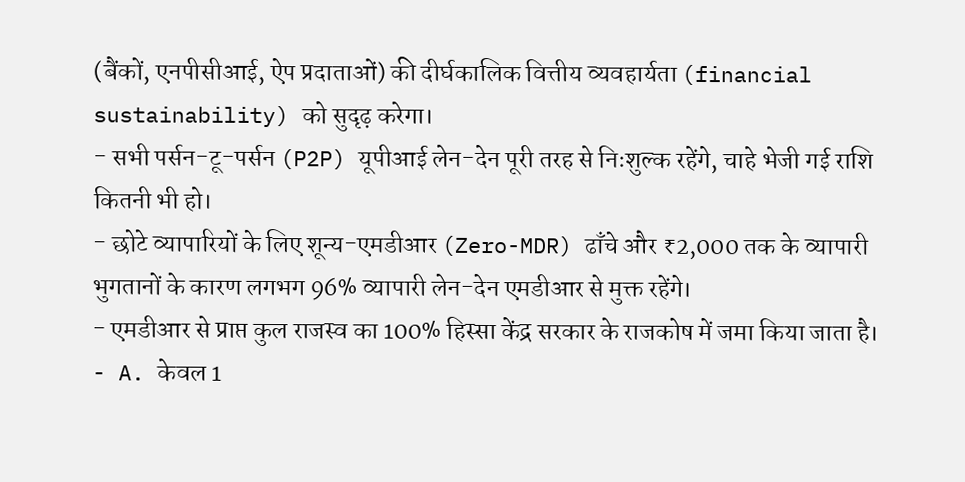(बैंकों, एनपीसीआई, ऐप प्रदाताओं) की दीर्घकालिक वित्तीय व्यवहार्यता (financial sustainability) को सुदृढ़ करेगा।
- सभी पर्सन-टू-पर्सन (P2P) यूपीआई लेन-देन पूरी तरह से निःशुल्क रहेंगे, चाहे भेजी गई राशि कितनी भी हो।
- छोटे व्यापारियों के लिए शून्य-एमडीआर (Zero-MDR) ढाँचे और ₹2,000 तक के व्यापारी भुगतानों के कारण लगभग 96% व्यापारी लेन-देन एमडीआर से मुक्त रहेंगे।
- एमडीआर से प्राप्त कुल राजस्व का 100% हिस्सा केंद्र सरकार के राजकोष में जमा किया जाता है।
- A. केवल 1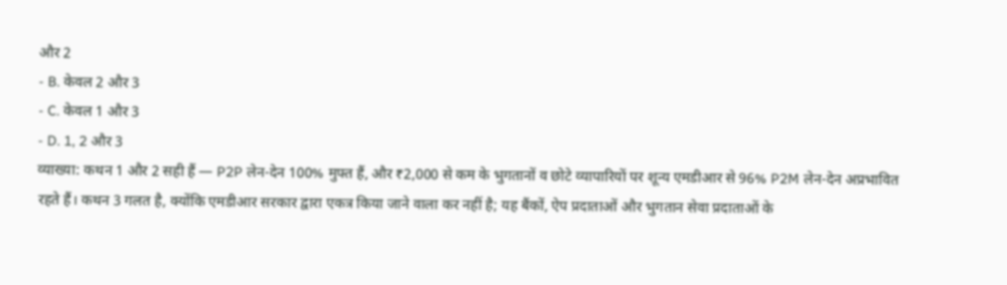और 2
- B. केवल 2 और 3
- C. केवल 1 और 3
- D. 1, 2 और 3
व्याख्या: कथन 1 और 2 सही हैं — P2P लेन-देन 100% मुफ्त हैं, और ₹2,000 से कम के भुगतानों व छोटे व्यापारियों पर शून्य एमडीआर से 96% P2M लेन-देन अप्रभावित रहते हैं। कथन 3 गलत है, क्योंकि एमडीआर सरकार द्वारा एकत्र किया जाने वाला कर नहीं है; यह बैंकों, ऐप प्रदाताओं और भुगतान सेवा प्रदाताओं के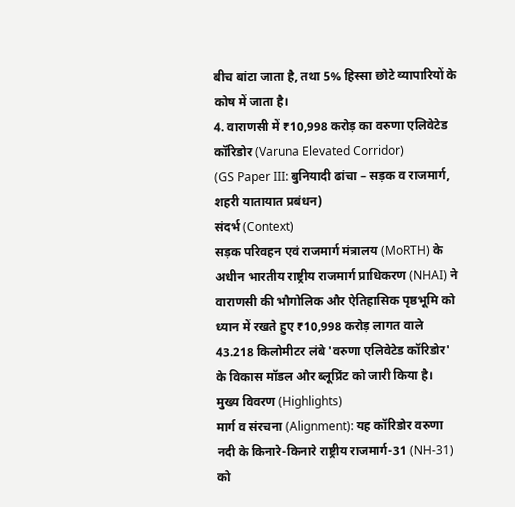बीच बांटा जाता है, तथा 5% हिस्सा छोटे व्यापारियों के कोष में जाता है।
4. वाराणसी में ₹10,998 करोड़ का वरुणा एलिवेटेड कॉरिडोर (Varuna Elevated Corridor)
(GS Paper III: बुनियादी ढांचा – सड़क व राजमार्ग, शहरी यातायात प्रबंधन)
संदर्भ (Context)
सड़क परिवहन एवं राजमार्ग मंत्रालय (MoRTH) के अधीन भारतीय राष्ट्रीय राजमार्ग प्राधिकरण (NHAI) ने वाराणसी की भौगोलिक और ऐतिहासिक पृष्ठभूमि को ध्यान में रखते हुए ₹10,998 करोड़ लागत वाले 43.218 किलोमीटर लंबे 'वरुणा एलिवेटेड कॉरिडोर' के विकास मॉडल और ब्लूप्रिंट को जारी किया है।
मुख्य विवरण (Highlights)
मार्ग व संरचना (Alignment): यह कॉरिडोर वरुणा नदी के किनारे-किनारे राष्ट्रीय राजमार्ग-31 (NH-31) को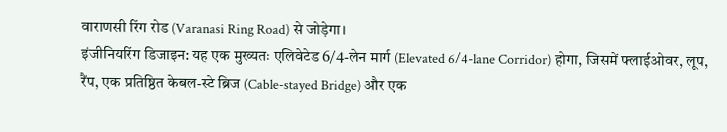वाराणसी रिंग रोड (Varanasi Ring Road) से जोड़ेगा।
इंजीनियरिंग डिजाइन: यह एक मुख्यतः एलिवेटेड 6/4-लेन मार्ग (Elevated 6/4-lane Corridor) होगा, जिसमें फ्लाईओवर, लूप, रैंप, एक प्रतिष्ठित केबल-स्टे ब्रिज (Cable-stayed Bridge) और एक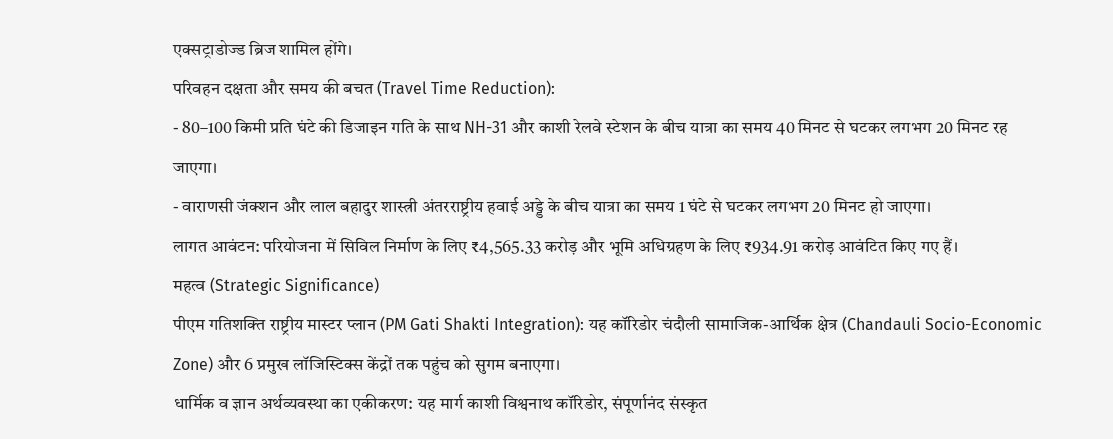एक्सट्राडोज्ड ब्रिज शामिल होंगे।
परिवहन दक्षता और समय की बचत (Travel Time Reduction):
- 80–100 किमी प्रति घंटे की डिजाइन गति के साथ NH-31 और काशी रेलवे स्टेशन के बीच यात्रा का समय 40 मिनट से घटकर लगभग 20 मिनट रह जाएगा।
- वाराणसी जंक्शन और लाल बहादुर शास्त्री अंतरराष्ट्रीय हवाई अड्डे के बीच यात्रा का समय 1 घंटे से घटकर लगभग 20 मिनट हो जाएगा।
लागत आवंटन: परियोजना में सिविल निर्माण के लिए ₹4,565.33 करोड़ और भूमि अधिग्रहण के लिए ₹934.91 करोड़ आवंटित किए गए हैं।
महत्व (Strategic Significance)
पीएम गतिशक्ति राष्ट्रीय मास्टर प्लान (PM Gati Shakti Integration): यह कॉरिडोर चंदौली सामाजिक-आर्थिक क्षेत्र (Chandauli Socio-Economic Zone) और 6 प्रमुख लॉजिस्टिक्स केंद्रों तक पहुंच को सुगम बनाएगा।
धार्मिक व ज्ञान अर्थव्यवस्था का एकीकरण: यह मार्ग काशी विश्वनाथ कॉरिडोर, संपूर्णानंद संस्कृत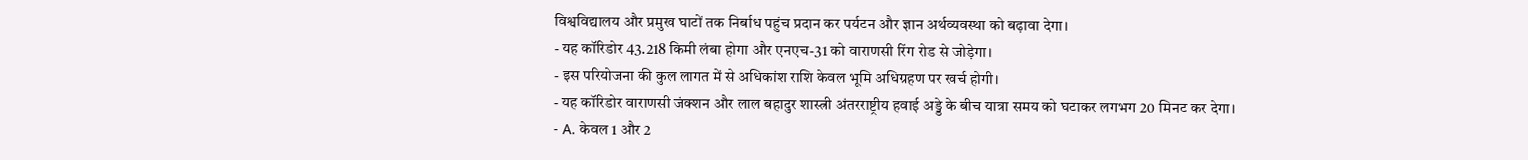विश्वविद्यालय और प्रमुख घाटों तक निर्बाध पहुंच प्रदान कर पर्यटन और ज्ञान अर्थव्यवस्था को बढ़ावा देगा।
- यह कॉरिडोर 43.218 किमी लंबा होगा और एनएच-31 को वाराणसी रिंग रोड से जोड़ेगा।
- इस परियोजना की कुल लागत में से अधिकांश राशि केवल भूमि अधिग्रहण पर खर्च होगी।
- यह कॉरिडोर वाराणसी जंक्शन और लाल बहादुर शास्त्री अंतरराष्ट्रीय हवाई अड्डे के बीच यात्रा समय को घटाकर लगभग 20 मिनट कर देगा।
- A. केवल 1 और 2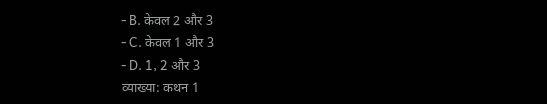- B. केवल 2 और 3
- C. केवल 1 और 3
- D. 1, 2 और 3
व्याख्या: कथन 1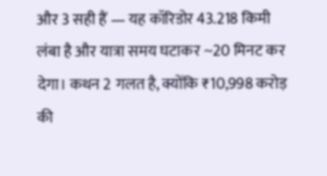और 3 सही हैं — यह कॉरिडोर 43.218 किमी लंबा है और यात्रा समय घटाकर ~20 मिनट कर देगा। कथन 2 गलत है, क्योंकि ₹10,998 करोड़ की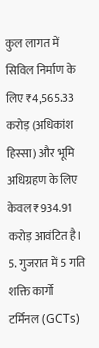कुल लागत में सिविल निर्माण के लिए ₹4,565.33 करोड़ (अधिकांश हिस्सा) और भूमि अधिग्रहण के लिए केवल ₹934.91 करोड़ आवंटित है।
5. गुजरात में 5 गति शक्ति कार्गो टर्मिनल (GCTs)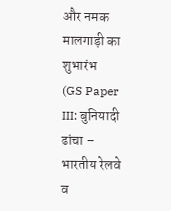और नमक मालगाड़ी का शुभारंभ
(GS Paper III: बुनियादी ढांचा – भारतीय रेलवे व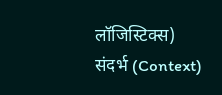लॉजिस्टिक्स)
संदर्भ (Context)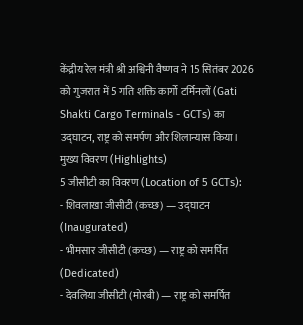केंद्रीय रेल मंत्री श्री अश्विनी वैष्णव ने 15 सितंबर 2026 को गुजरात में 5 गति शक्ति कार्गो टर्मिनलों (Gati Shakti Cargo Terminals - GCTs) का उद्घाटन, राष्ट्र को समर्पण और शिलान्यास किया।
मुख्य विवरण (Highlights)
5 जीसीटी का विवरण (Location of 5 GCTs):
- शिवलाखा जीसीटी (कच्छ) — उद्घाटन (Inaugurated)
- भीमसार जीसीटी (कच्छ) — राष्ट्र को समर्पित (Dedicated)
- देवलिया जीसीटी (मोरबी) — राष्ट्र को समर्पित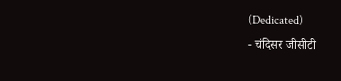(Dedicated)
- चंदिसर जीसीटी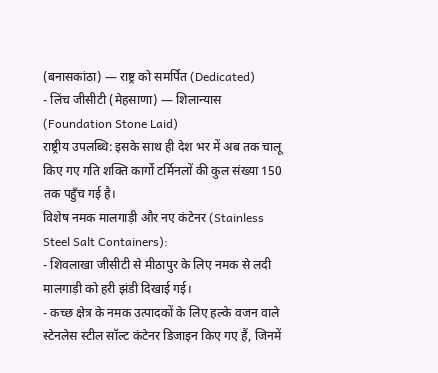(बनासकांठा) — राष्ट्र को समर्पित (Dedicated)
- लिंच जीसीटी (मेहसाणा) — शिलान्यास (Foundation Stone Laid)
राष्ट्रीय उपलब्धि: इसके साथ ही देश भर में अब तक चालू किए गए गति शक्ति कार्गो टर्मिनलों की कुल संख्या 150 तक पहुँच गई है।
विशेष नमक मालगाड़ी और नए कंटेनर (Stainless Steel Salt Containers):
- शिवलाखा जीसीटी से मीठापुर के लिए नमक से लदी मालगाड़ी को हरी झंडी दिखाई गई।
- कच्छ क्षेत्र के नमक उत्पादकों के लिए हल्के वजन वाले स्टेनलेस स्टील सॉल्ट कंटेनर डिजाइन किए गए हैं, जिनमें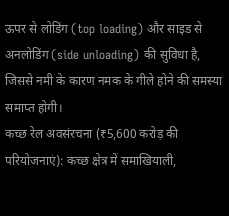ऊपर से लोडिंग (top loading) और साइड से अनलोडिंग (side unloading) की सुविधा है, जिससे नमी के कारण नमक के गीले होने की समस्या समाप्त होगी।
कच्छ रेल अवसंरचना (₹5,600 करोड़ की परियोजनाएं): कच्छ क्षेत्र में समाखियाली,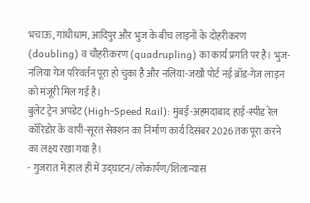भचाऊ, गांधीधाम, आदिपुर और भुज के बीच लाइनों के दोहरीकरण (doubling) व चौहरीकरण (quadrupling) का कार्य प्रगति पर है। भुज-नलिया गेज परिवर्तन पूरा हो चुका है और नलिया-जखौ पोर्ट नई ब्रॉड-गेज लाइन को मंजूरी मिल गई है।
बुलेट ट्रेन अपडेट (High-Speed Rail): मुंबई-अहमदाबाद हाई-स्पीड रेल कॉरिडोर के वापी-सूरत सेक्शन का निर्माण कार्य दिसंबर 2026 तक पूरा करने का लक्ष्य रखा गया है।
- गुजरात में हाल ही में उद्घाटन/लोकार्पण/शिलान्यास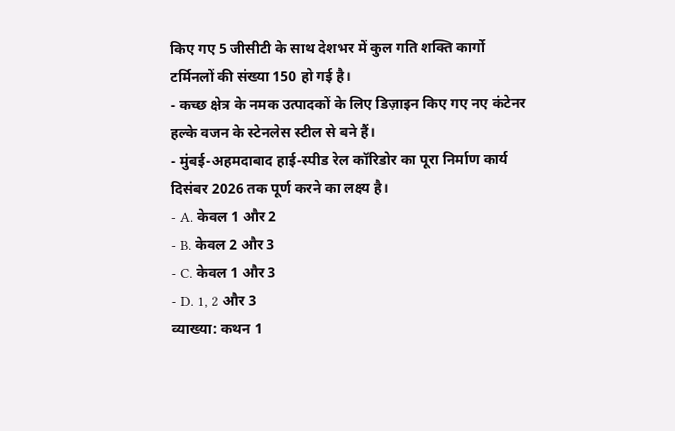किए गए 5 जीसीटी के साथ देशभर में कुल गति शक्ति कार्गो टर्मिनलों की संख्या 150 हो गई है।
- कच्छ क्षेत्र के नमक उत्पादकों के लिए डिज़ाइन किए गए नए कंटेनर हल्के वजन के स्टेनलेस स्टील से बने हैं।
- मुंबई-अहमदाबाद हाई-स्पीड रेल कॉरिडोर का पूरा निर्माण कार्य दिसंबर 2026 तक पूर्ण करने का लक्ष्य है।
- A. केवल 1 और 2
- B. केवल 2 और 3
- C. केवल 1 और 3
- D. 1, 2 और 3
व्याख्या: कथन 1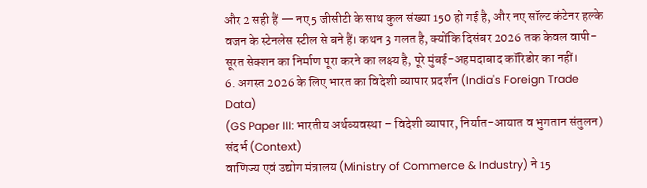और 2 सही हैं — नए 5 जीसीटी के साथ कुल संख्या 150 हो गई है, और नए सॉल्ट कंटेनर हल्के वजन के स्टेनलेस स्टील से बने हैं। कथन 3 गलत है, क्योंकि दिसंबर 2026 तक केवल वापी-सूरत सेक्शन का निर्माण पूरा करने का लक्ष्य है, पूरे मुंबई-अहमदाबाद कॉरिडोर का नहीं।
6. अगस्त 2026 के लिए भारत का विदेशी व्यापार प्रदर्शन (India's Foreign Trade Data)
(GS Paper III: भारतीय अर्थव्यवस्था – विदेशी व्यापार, निर्यात-आयात व भुगतान संतुलन)
संदर्भ (Context)
वाणिज्य एवं उद्योग मंत्रालय (Ministry of Commerce & Industry) ने 15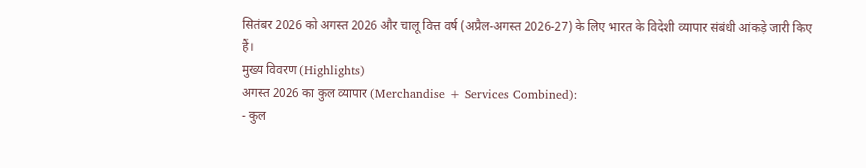सितंबर 2026 को अगस्त 2026 और चालू वित्त वर्ष (अप्रैल-अगस्त 2026-27) के लिए भारत के विदेशी व्यापार संबंधी आंकड़े जारी किए हैं।
मुख्य विवरण (Highlights)
अगस्त 2026 का कुल व्यापार (Merchandise + Services Combined):
- कुल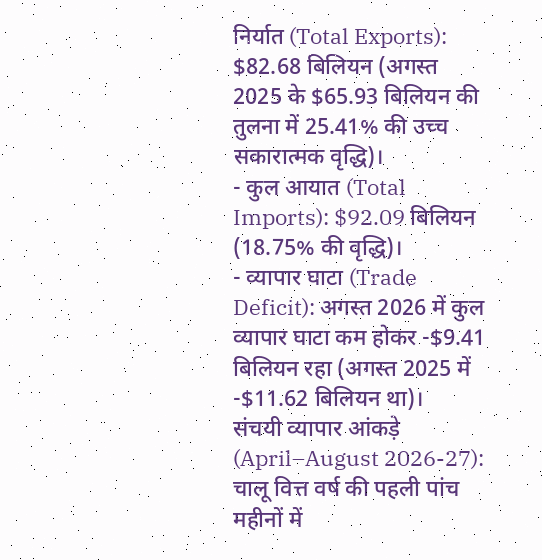निर्यात (Total Exports): $82.68 बिलियन (अगस्त 2025 के $65.93 बिलियन की तुलना में 25.41% की उच्च सकारात्मक वृद्धि)।
- कुल आयात (Total Imports): $92.09 बिलियन (18.75% की वृद्धि)।
- व्यापार घाटा (Trade Deficit): अगस्त 2026 में कुल व्यापार घाटा कम होकर -$9.41 बिलियन रहा (अगस्त 2025 में -$11.62 बिलियन था)।
संचयी व्यापार आंकड़े (April–August 2026-27): चालू वित्त वर्ष की पहली पांच महीनों में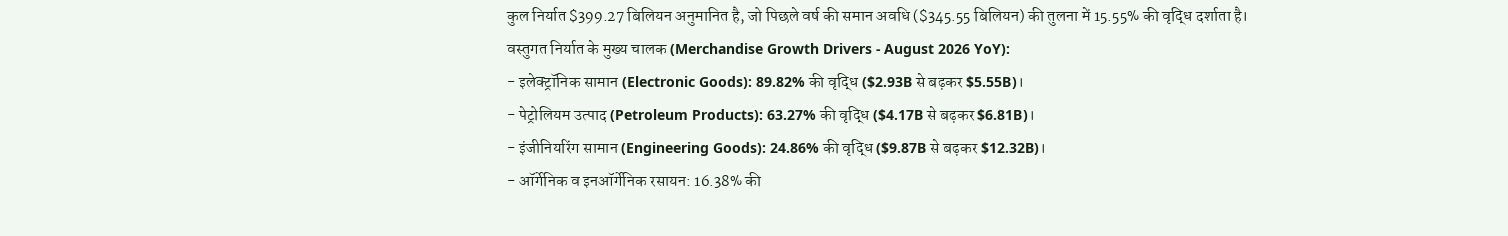कुल निर्यात $399.27 बिलियन अनुमानित है, जो पिछले वर्ष की समान अवधि ($345.55 बिलियन) की तुलना में 15.55% की वृद्धि दर्शाता है।
वस्तुगत निर्यात के मुख्य चालक (Merchandise Growth Drivers - August 2026 YoY):
- इलेक्ट्रॉनिक सामान (Electronic Goods): 89.82% की वृद्धि ($2.93B से बढ़कर $5.55B)।
- पेट्रोलियम उत्पाद (Petroleum Products): 63.27% की वृद्धि ($4.17B से बढ़कर $6.81B)।
- इंजीनियरिंग सामान (Engineering Goods): 24.86% की वृद्धि ($9.87B से बढ़कर $12.32B)।
- ऑर्गेनिक व इनऑर्गेनिक रसायन: 16.38% की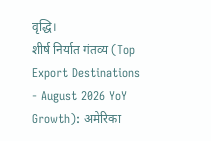वृद्धि।
शीर्ष निर्यात गंतव्य (Top Export Destinations - August 2026 YoY Growth): अमेरिका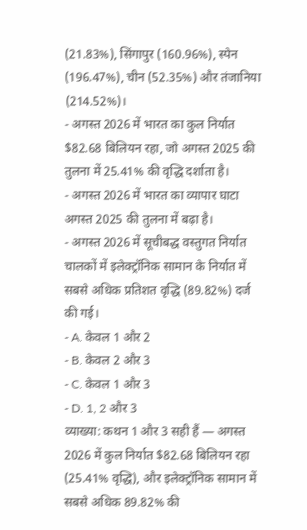(21.83%), सिंगापुर (160.96%), स्पेन (196.47%), चीन (52.35%) और तंजानिया (214.52%)।
- अगस्त 2026 में भारत का कुल निर्यात $82.68 बिलियन रहा, जो अगस्त 2025 की तुलना में 25.41% की वृद्धि दर्शाता है।
- अगस्त 2026 में भारत का व्यापार घाटा अगस्त 2025 की तुलना में बढ़ा है।
- अगस्त 2026 में सूचीबद्ध वस्तुगत निर्यात चालकों में इलेक्ट्रॉनिक सामान के निर्यात में सबसे अधिक प्रतिशत वृद्धि (89.82%) दर्ज की गई।
- A. केवल 1 और 2
- B. केवल 2 और 3
- C. केवल 1 और 3
- D. 1, 2 और 3
व्याख्या: कथन 1 और 3 सही हैं — अगस्त 2026 में कुल निर्यात $82.68 बिलियन रहा (25.41% वृद्धि), और इलेक्ट्रॉनिक सामान में सबसे अधिक 89.82% की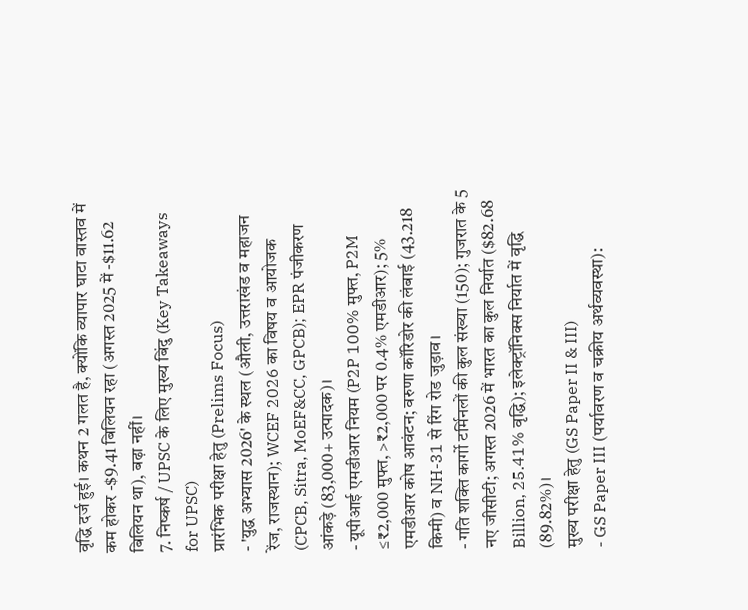वृद्धि दर्ज हुई। कथन 2 गलत है, क्योंकि व्यापार घाटा वास्तव में कम होकर -$9.41 बिलियन रहा (अगस्त 2025 में -$11.62 बिलियन था), बढ़ा नहीं।
7. निष्कर्ष / UPSC के लिए मुख्य बिंदु (Key Takeaways for UPSC)
प्रारंभिक परीक्षा हेतु (Prelims Focus)
- 'युद्ध अभ्यास 2026' के स्थल (औली, उत्तराखंड व महाजन रेंज, राजस्थान); WCEF 2026 का विषय व आयोजक (CPCB, Sitra, MoEF&CC, GPCB); EPR पंजीकरण आंकड़े (83,000+ उत्पादक)।
- यूपीआई एमडीआर नियम (P2P 100% मुफ्त, P2M ≤₹2,000 मुफ्त, >₹2,000 पर 0.4% एमडीआर); 5% एमडीआर कोष आवंटन; वरुणा कॉरिडोर की लंबाई (43.218 किमी) व NH-31 से रिंग रोड जुड़ाव।
- गति शक्ति कार्गो टर्मिनलों की कुल संख्या (150); गुजरात के 5 नए जीसीटी; अगस्त 2026 में भारत का कुल निर्यात ($82.68 Billion, 25.41% वृद्धि); इलेक्ट्रॉनिक्स निर्यात में वृद्धि (89.82%)।
मुख्य परीक्षा हेतु (GS Paper II & III)
- GS Paper III (पर्यावरण व चक्रीय अर्थव्यवस्था):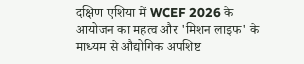दक्षिण एशिया में WCEF 2026 के आयोजन का महत्व और 'मिशन लाइफ' के माध्यम से औद्योगिक अपशिष्ट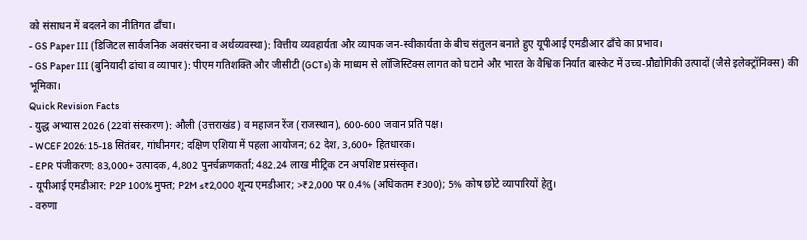को संसाधन में बदलने का नीतिगत ढाँचा।
- GS Paper III (डिजिटल सार्वजनिक अवसंरचना व अर्थव्यवस्था): वित्तीय व्यवहार्यता और व्यापक जन-स्वीकार्यता के बीच संतुलन बनाते हुए यूपीआई एमडीआर ढाँचे का प्रभाव।
- GS Paper III (बुनियादी ढांचा व व्यापार): पीएम गतिशक्ति और जीसीटी (GCTs) के माध्यम से लॉजिस्टिक्स लागत को घटाने और भारत के वैश्विक निर्यात बास्केट में उच्च-प्रौद्योगिकी उत्पादों (जैसे इलेक्ट्रॉनिक्स) की भूमिका।
Quick Revision Facts
- युद्ध अभ्यास 2026 (22वां संस्करण): औली (उत्तराखंड) व महाजन रेंज (राजस्थान), 600-600 जवान प्रति पक्ष।
- WCEF 2026: 15-18 सितंबर, गांधीनगर; दक्षिण एशिया में पहला आयोजन; 62 देश, 3,600+ हितधारक।
- EPR पंजीकरण: 83,000+ उत्पादक, 4,802 पुनर्चक्रणकर्ता; 482.24 लाख मीट्रिक टन अपशिष्ट प्रसंस्कृत।
- यूपीआई एमडीआर: P2P 100% मुफ्त; P2M ≤₹2,000 शून्य एमडीआर; >₹2,000 पर 0.4% (अधिकतम ₹300); 5% कोष छोटे व्यापारियों हेतु।
- वरुणा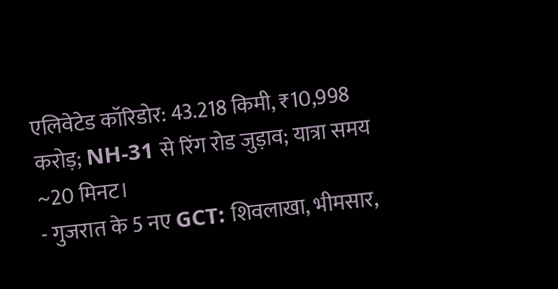एलिवेटेड कॉरिडोर: 43.218 किमी, ₹10,998 करोड़; NH-31 से रिंग रोड जुड़ाव; यात्रा समय ~20 मिनट।
- गुजरात के 5 नए GCT: शिवलाखा, भीमसार,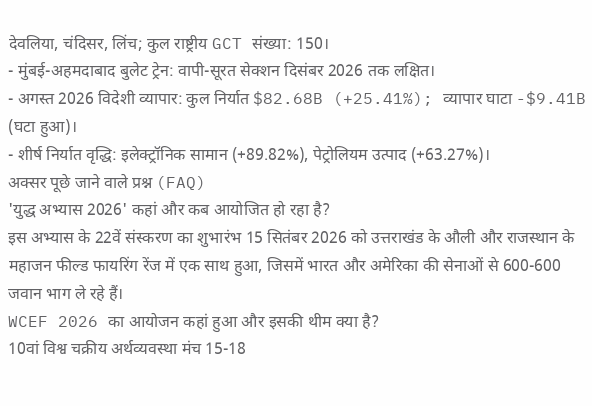देवलिया, चंदिसर, लिंच; कुल राष्ट्रीय GCT संख्या: 150।
- मुंबई-अहमदाबाद बुलेट ट्रेन: वापी-सूरत सेक्शन दिसंबर 2026 तक लक्षित।
- अगस्त 2026 विदेशी व्यापार: कुल निर्यात $82.68B (+25.41%); व्यापार घाटा -$9.41B (घटा हुआ)।
- शीर्ष निर्यात वृद्धि: इलेक्ट्रॉनिक सामान (+89.82%), पेट्रोलियम उत्पाद (+63.27%)।
अक्सर पूछे जाने वाले प्रश्न (FAQ)
'युद्ध अभ्यास 2026' कहां और कब आयोजित हो रहा है?
इस अभ्यास के 22वें संस्करण का शुभारंभ 15 सितंबर 2026 को उत्तराखंड के औली और राजस्थान के महाजन फील्ड फायरिंग रेंज में एक साथ हुआ, जिसमें भारत और अमेरिका की सेनाओं से 600-600 जवान भाग ले रहे हैं।
WCEF 2026 का आयोजन कहां हुआ और इसकी थीम क्या है?
10वां विश्व चक्रीय अर्थव्यवस्था मंच 15-18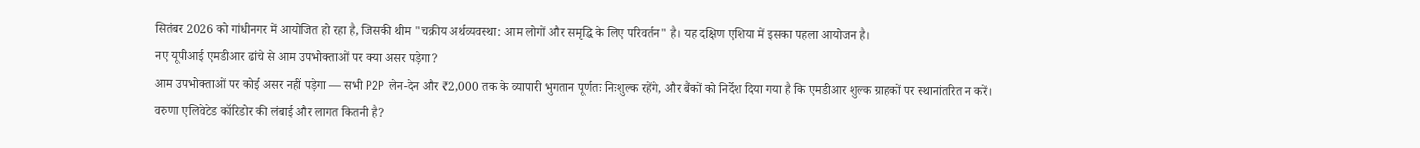सितंबर 2026 को गांधीनगर में आयोजित हो रहा है, जिसकी थीम "चक्रीय अर्थव्यवस्था: आम लोगों और समृद्धि के लिए परिवर्तन" है। यह दक्षिण एशिया में इसका पहला आयोजन है।
नए यूपीआई एमडीआर ढांचे से आम उपभोक्ताओं पर क्या असर पड़ेगा?
आम उपभोक्ताओं पर कोई असर नहीं पड़ेगा — सभी P2P लेन-देन और ₹2,000 तक के व्यापारी भुगतान पूर्णतः निःशुल्क रहेंगे, और बैंकों को निर्देश दिया गया है कि एमडीआर शुल्क ग्राहकों पर स्थानांतरित न करें।
वरुणा एलिवेटेड कॉरिडोर की लंबाई और लागत कितनी है?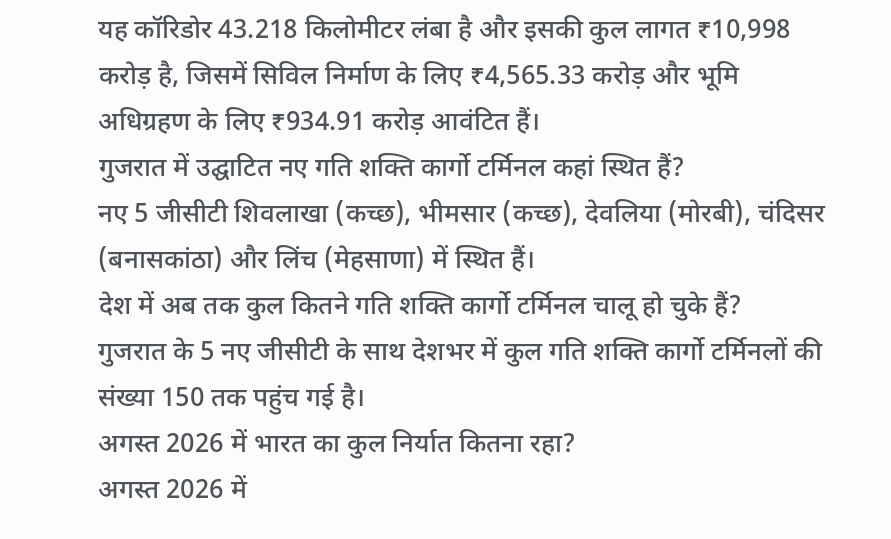यह कॉरिडोर 43.218 किलोमीटर लंबा है और इसकी कुल लागत ₹10,998 करोड़ है, जिसमें सिविल निर्माण के लिए ₹4,565.33 करोड़ और भूमि अधिग्रहण के लिए ₹934.91 करोड़ आवंटित हैं।
गुजरात में उद्घाटित नए गति शक्ति कार्गो टर्मिनल कहां स्थित हैं?
नए 5 जीसीटी शिवलाखा (कच्छ), भीमसार (कच्छ), देवलिया (मोरबी), चंदिसर (बनासकांठा) और लिंच (मेहसाणा) में स्थित हैं।
देश में अब तक कुल कितने गति शक्ति कार्गो टर्मिनल चालू हो चुके हैं?
गुजरात के 5 नए जीसीटी के साथ देशभर में कुल गति शक्ति कार्गो टर्मिनलों की संख्या 150 तक पहुंच गई है।
अगस्त 2026 में भारत का कुल निर्यात कितना रहा?
अगस्त 2026 में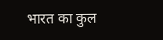भारत का कुल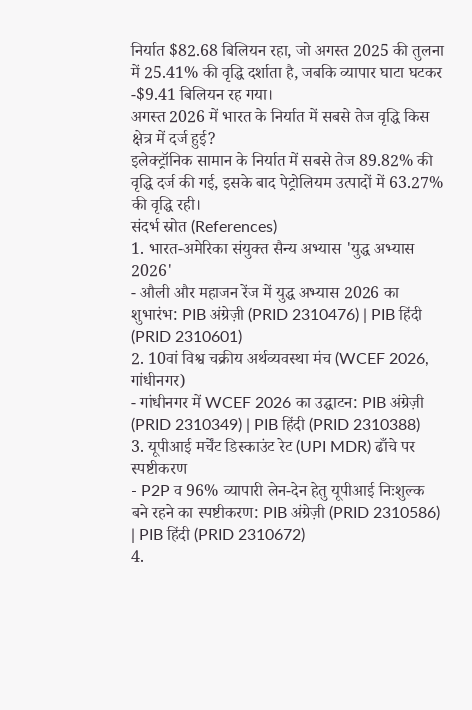निर्यात $82.68 बिलियन रहा, जो अगस्त 2025 की तुलना में 25.41% की वृद्धि दर्शाता है, जबकि व्यापार घाटा घटकर -$9.41 बिलियन रह गया।
अगस्त 2026 में भारत के निर्यात में सबसे तेज वृद्धि किस क्षेत्र में दर्ज हुई?
इलेक्ट्रॉनिक सामान के निर्यात में सबसे तेज 89.82% की वृद्धि दर्ज की गई, इसके बाद पेट्रोलियम उत्पादों में 63.27% की वृद्धि रही।
संदर्भ स्रोत (References)
1. भारत-अमेरिका संयुक्त सैन्य अभ्यास 'युद्ध अभ्यास 2026'
- औली और महाजन रेंज में युद्ध अभ्यास 2026 का शुभारंभ: PIB अंग्रेज़ी (PRID 2310476) | PIB हिंदी (PRID 2310601)
2. 10वां विश्व चक्रीय अर्थव्यवस्था मंच (WCEF 2026, गांधीनगर)
- गांधीनगर में WCEF 2026 का उद्घाटन: PIB अंग्रेज़ी (PRID 2310349) | PIB हिंदी (PRID 2310388)
3. यूपीआई मर्चेंट डिस्काउंट रेट (UPI MDR) ढाँचे पर स्पष्टीकरण
- P2P व 96% व्यापारी लेन-देन हेतु यूपीआई निःशुल्क बने रहने का स्पष्टीकरण: PIB अंग्रेज़ी (PRID 2310586) | PIB हिंदी (PRID 2310672)
4.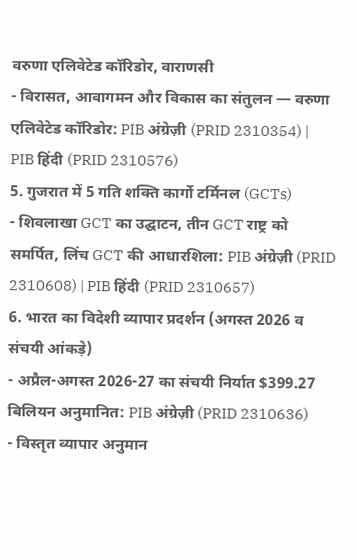वरुणा एलिवेटेड कॉरिडोर, वाराणसी
- विरासत, आवागमन और विकास का संतुलन — वरुणा एलिवेटेड कॉरिडोर: PIB अंग्रेज़ी (PRID 2310354) | PIB हिंदी (PRID 2310576)
5. गुजरात में 5 गति शक्ति कार्गो टर्मिनल (GCTs)
- शिवलाखा GCT का उद्घाटन, तीन GCT राष्ट्र को समर्पित, लिंच GCT की आधारशिला: PIB अंग्रेज़ी (PRID 2310608) | PIB हिंदी (PRID 2310657)
6. भारत का विदेशी व्यापार प्रदर्शन (अगस्त 2026 व संचयी आंकड़े)
- अप्रैल-अगस्त 2026-27 का संचयी निर्यात $399.27 बिलियन अनुमानित: PIB अंग्रेज़ी (PRID 2310636)
- विस्तृत व्यापार अनुमान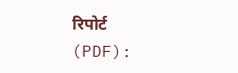रिपोर्ट (PDF):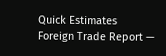Quick Estimates Foreign Trade Report —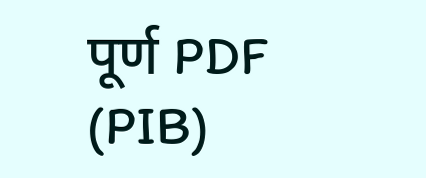पूर्ण PDF (PIB)